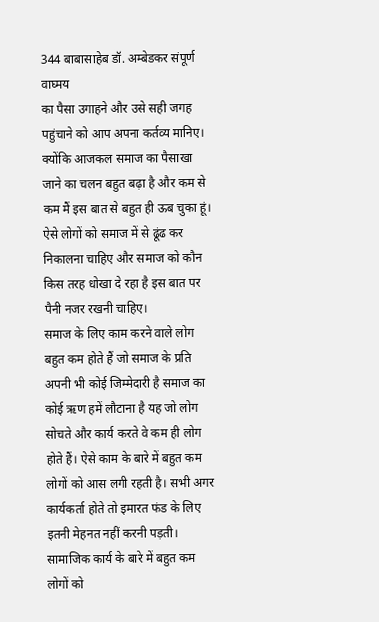344 बाबासाहेब डॉ. अम्बेडकर संपूर्ण वाघ्मय
का पैसा उगाहने और उसे सही जगह पहुंचाने को आप अपना कर्तव्य मानिए। क्योंकि आजकल समाज का पैसाखा जाने का चलन बहुत बढ़ा है और कम से कम मैं इस बात से बहुत ही ऊब चुका हूं। ऐसे लोगों को समाज में से ढूंढ कर निकालना चाहिए और समाज को कौन किस तरह धोखा दे रहा है इस बात पर पैनी नजर रखनी चाहिए।
समाज के लिए काम करने वाले लोग बहुत कम होते हैं जो समाज के प्रति अपनी भी कोई जिम्मेदारी है समाज का कोई ऋण हमें लौटाना है यह जो लोग सोचते और कार्य करते वे कम ही लोग होते हैं। ऐसे काम के बारे में बहुत कम लोगों को आस लगी रहती है। सभी अगर कार्यकर्ता होते तो इमारत फंड के लिए इतनी मेहनत नहीं करनी पड़ती। सामाजिक कार्य के बारे में बहुत कम लोगों को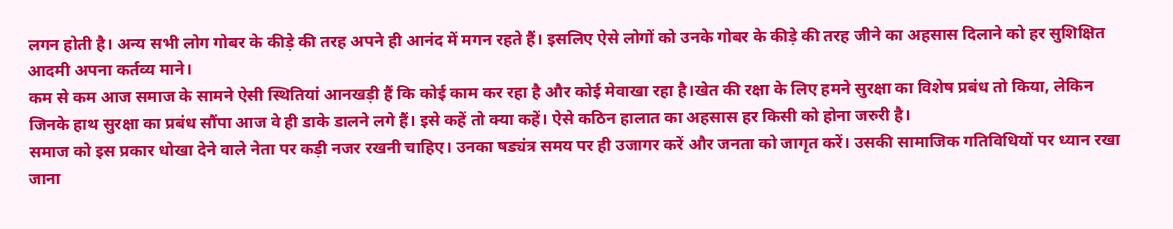लगन होती है। अन्य सभी लोग गोबर के कीड़े की तरह अपने ही आनंद में मगन रहते हैं। इसलिए ऐसे लोगों को उनके गोबर के कीड़े की तरह जीने का अहसास दिलाने को हर सुशिक्षित आदमी अपना कर्तव्य माने।
कम से कम आज समाज के सामने ऐसी स्थितियां आनखड़ी हैं कि कोई काम कर रहा है और कोई मेवाखा रहा है।खेत की रक्षा के लिए हमने सुरक्षा का विशेष प्रबंध तो किया, लेकिन जिनके हाथ सुरक्षा का प्रबंध सौंपा आज वे ही डाके डालने लगे हैं। इसे कहें तो क्या कहें। ऐसे कठिन हालात का अहसास हर किसी को होना जरुरी है।
समाज को इस प्रकार धोखा देने वाले नेता पर कड़ी नजर रखनी चाहिए। उनका षड्यंत्र समय पर ही उजागर करें और जनता को जागृत करें। उसकी सामाजिक गतिविधियों पर ध्यान रखा जाना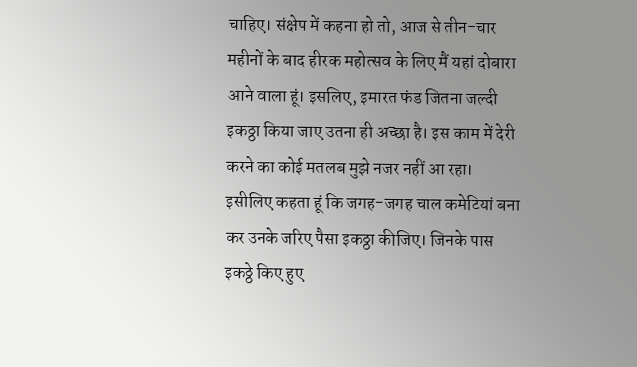चाहिए। संक्षेप में कहना हो तो, आज से तीन-चार महीनों के बाद हीरक महोत्सव के लिए मैं यहां दोबारा आने वाला हूं। इसलिए, इमारत फंड जितना जल्दी इकठ्ठा किया जाए उतना ही अच्छा है। इस काम में देरी करने का कोई मतलब मुझे नजर नहीं आ रहा। इसीलिए कहता हूं कि जगह-जगह चाल कमेटियां बना कर उनके जरिए पैसा इकठ्ठा कीजिए। जिनके पास इकठ्ठे किए हुए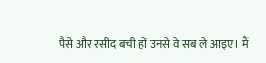पैसे और रसीद बची हों उनसे वे सब ले आइए। मैं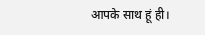आपके साथ हूं ही।